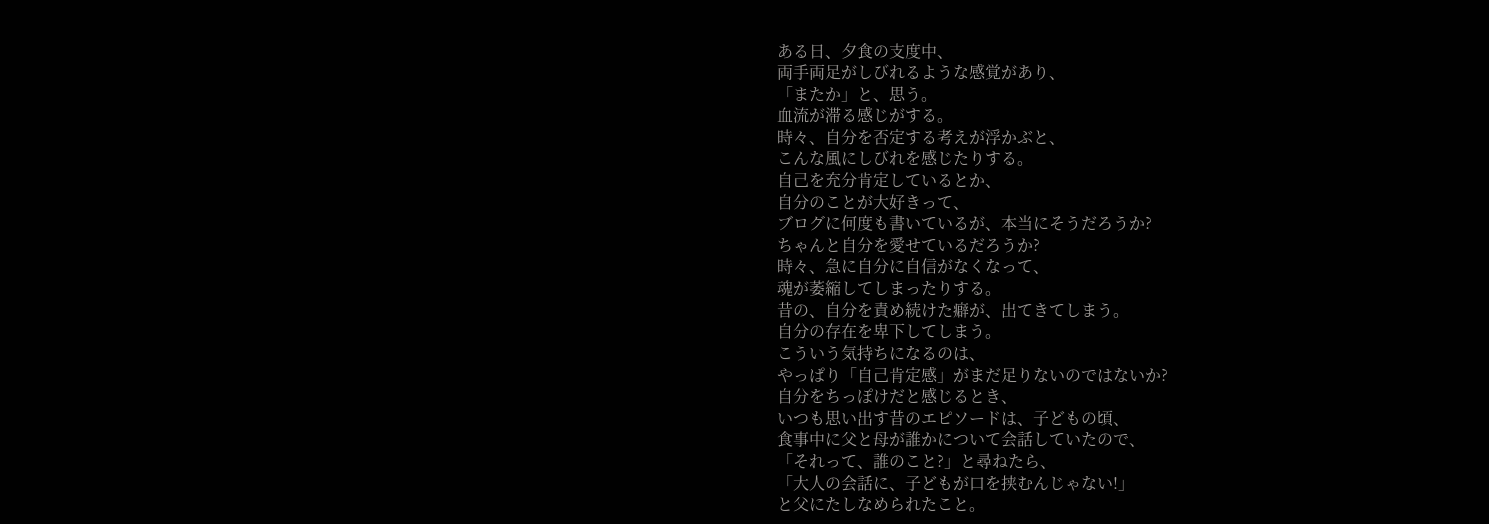ある日、夕食の支度中、
両手両足がしびれるような感覚があり、
「またか」と、思う。
血流が滞る感じがする。
時々、自分を否定する考えが浮かぶと、
こんな風にしびれを感じたりする。
自己を充分肯定しているとか、
自分のことが大好きって、
ブログに何度も書いているが、本当にそうだろうか?
ちゃんと自分を愛せているだろうか?
時々、急に自分に自信がなくなって、
魂が萎縮してしまったりする。
昔の、自分を責め続けた癖が、出てきてしまう。
自分の存在を卑下してしまう。
こういう気持ちになるのは、
やっぱり「自己肯定感」がまだ足りないのではないか?
自分をちっぽけだと感じるとき、
いつも思い出す昔のエピソードは、子どもの頃、
食事中に父と母が誰かについて会話していたので、
「それって、誰のこと?」と尋ねたら、
「大人の会話に、子どもが口を挟むんじゃない!」
と父にたしなめられたこと。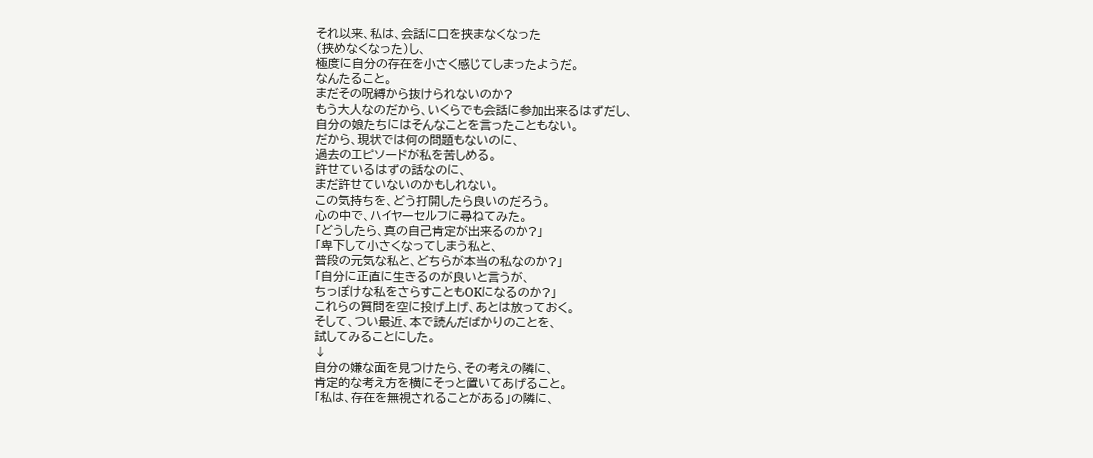それ以来、私は、会話に口を挟まなくなった
(挟めなくなった)し、
極度に自分の存在を小さく感じてしまったようだ。
なんたること。
まだその呪縛から抜けられないのか?
もう大人なのだから、いくらでも会話に参加出来るはずだし、
自分の娘たちにはそんなことを言ったこともない。
だから、現状では何の問題もないのに、
過去のエピソードが私を苦しめる。
許せているはずの話なのに、
まだ許せていないのかもしれない。
この気持ちを、どう打開したら良いのだろう。
心の中で、ハイヤーセルフに尋ねてみた。
「どうしたら、真の自己肯定が出来るのか?」
「卑下して小さくなってしまう私と、
普段の元気な私と、どちらが本当の私なのか?」
「自分に正直に生きるのが良いと言うが、
ちっぽけな私をさらすこともOKになるのか?」
これらの質問を空に投げ上げ、あとは放っておく。
そして、つい最近、本で読んだばかりのことを、
試してみることにした。
↓
自分の嫌な面を見つけたら、その考えの隣に、
肯定的な考え方を横にそっと置いてあげること。
「私は、存在を無視されることがある」の隣に、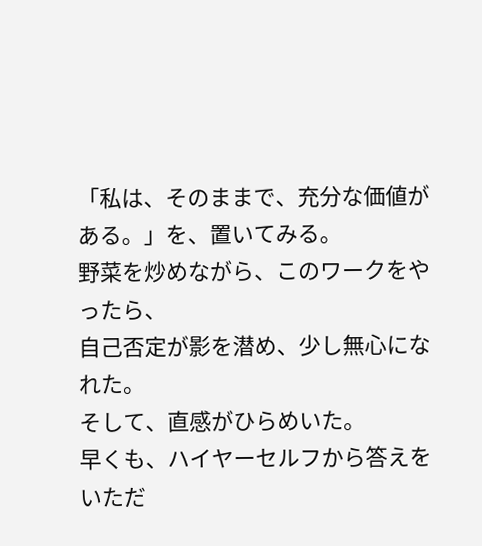「私は、そのままで、充分な価値がある。」を、置いてみる。
野菜を炒めながら、このワークをやったら、
自己否定が影を潜め、少し無心になれた。
そして、直感がひらめいた。
早くも、ハイヤーセルフから答えをいただ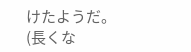けたようだ。
(長くな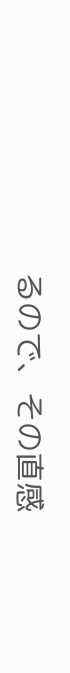るので、その直感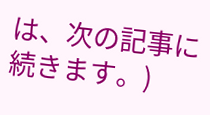は、次の記事に続きます。)